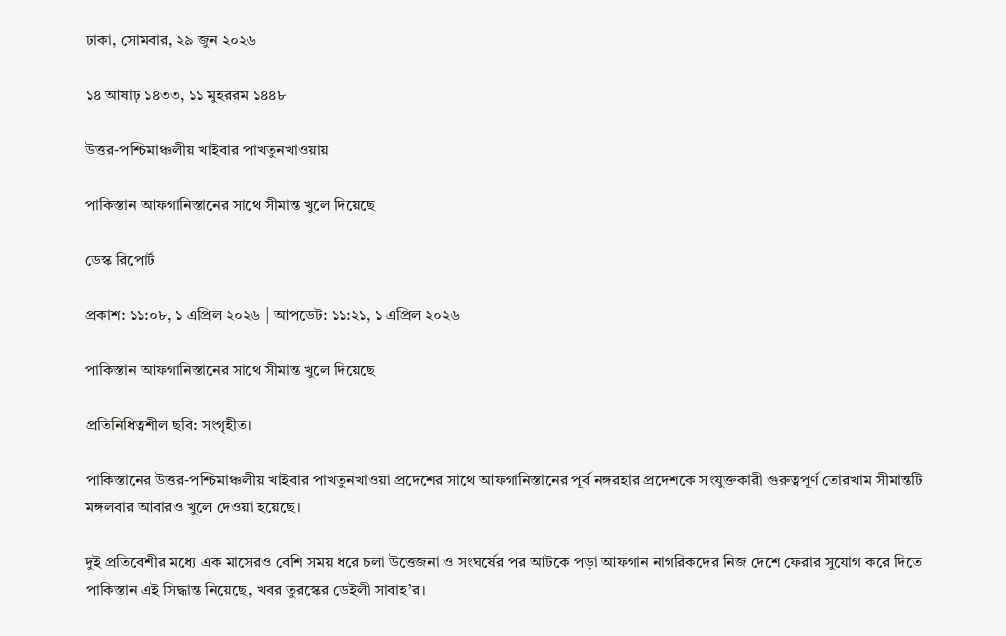ঢাকা, সোমবার, ২৯ জুন ২০২৬

১৪ আষাঢ় ১৪৩৩, ১১ মুহররম ১৪৪৮

উত্তর-পশ্চিমাঞ্চলীয় খাইবার পাখতুনখাওয়ায়

পাকিস্তান আফগানিস্তানের সাথে সীমান্ত খুলে দিয়েছে

ডেস্ক রিপোর্ট

প্রকাশ: ১১:০৮, ১ এপ্রিল ২০২৬ | আপডেট: ১১:২১, ১ এপ্রিল ২০২৬

পাকিস্তান আফগানিস্তানের সাথে সীমান্ত খুলে দিয়েছে

প্রতিনিধিত্বশীল ছবি: সংগৃহীত।

পাকিস্তানের উত্তর-পশ্চিমাঞ্চলীয় খাইবার পাখতুনখাওয়া প্রদেশের সাথে আফগানিস্তানের পূর্ব নঙ্গরহার প্রদেশকে সংযুক্তকারী গুরুত্বপূর্ণ তোরখাম সীমান্তটি মঙ্গলবার আবারও খুলে দেওয়া হয়েছে।

দুই প্রতিবেশীর মধ্যে এক মাসেরও বেশি সময় ধরে চলা উত্তেজনা ও সংঘর্ষের পর আটকে পড়া আফগান নাগরিকদের নিজ দেশে ফেরার সুযোগ করে দিতে পাকিস্তান এই সিদ্ধান্ত নিয়েছে, খবর তুরস্কের ডেইলী সাবাহ’র।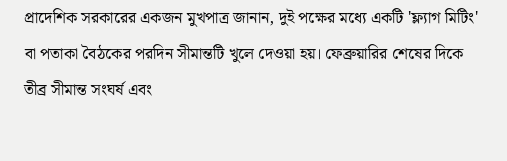প্রাদেশিক সরকারের একজন মুখপাত্র জানান, দুই পক্ষের মধ্যে একটি 'ফ্ল্যাগ মিটিং' বা পতাকা বৈঠকের পরদিন সীমান্তটি খুলে দেওয়া হয়। ফেব্রুয়ারির শেষের দিকে তীব্র সীমান্ত সংঘর্ষ এবং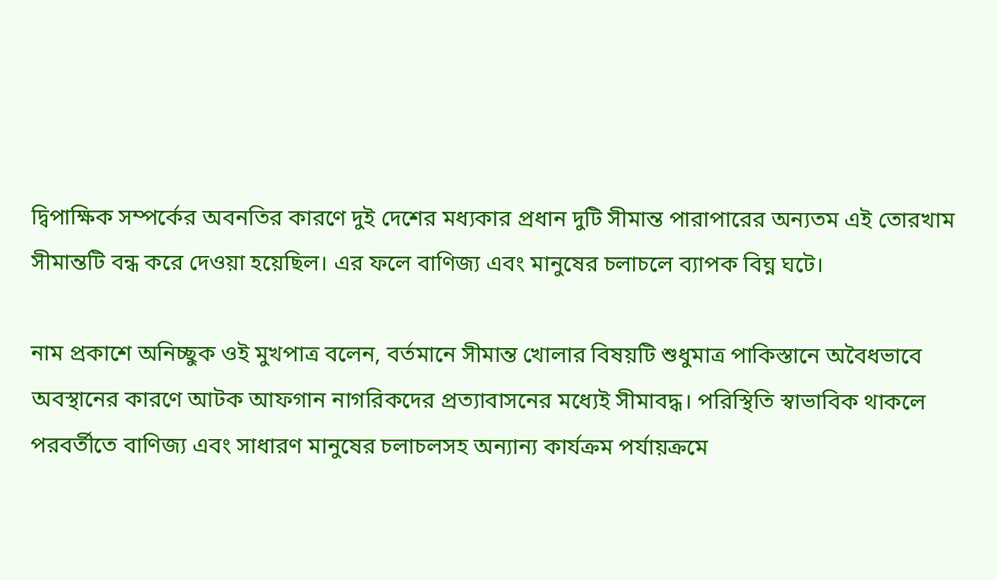দ্বিপাক্ষিক সম্পর্কের অবনতির কারণে দুই দেশের মধ্যকার প্রধান দুটি সীমান্ত পারাপারের অন্যতম এই তোরখাম সীমান্তটি বন্ধ করে দেওয়া হয়েছিল। এর ফলে বাণিজ্য এবং মানুষের চলাচলে ব্যাপক বিঘ্ন ঘটে।

নাম প্রকাশে অনিচ্ছুক ওই মুখপাত্র বলেন, বর্তমানে সীমান্ত খোলার বিষয়টি শুধুমাত্র পাকিস্তানে অবৈধভাবে অবস্থানের কারণে আটক আফগান নাগরিকদের প্রত্যাবাসনের মধ্যেই সীমাবদ্ধ। পরিস্থিতি স্বাভাবিক থাকলে পরবর্তীতে বাণিজ্য এবং সাধারণ মানুষের চলাচলসহ অন্যান্য কার্যক্রম পর্যায়ক্রমে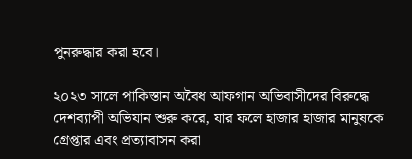পুনরুদ্ধার করা হবে।

২০২৩ সালে পাকিস্তান অবৈধ আফগান অভিবাসীদের বিরুদ্ধে দেশব্যাপী অভিযান শুরু করে, যার ফলে হাজার হাজার মানুষকে গ্রেপ্তার এবং প্রত্যাবাসন করা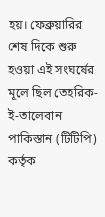হয়। ফেব্রুয়ারির শেষ দিকে শুরু হওয়া এই সংঘর্ষের মূলে ছিল তেহরিক-ই-তালেবান পাকিস্তান (টিটিপি) কর্তৃক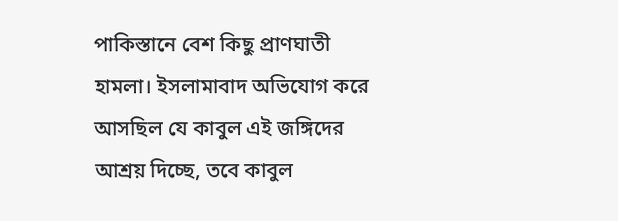পাকিস্তানে বেশ কিছু প্রাণঘাতী হামলা। ইসলামাবাদ অভিযোগ করে আসছিল যে কাবুল এই জঙ্গিদের আশ্রয় দিচ্ছে, তবে কাবুল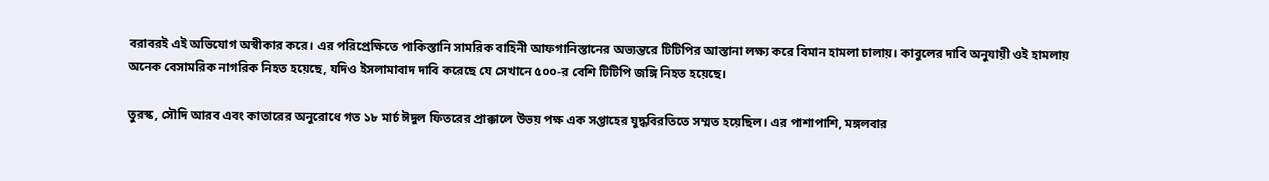বরাবরই এই অভিযোগ অস্বীকার করে। এর পরিপ্রেক্ষিতে পাকিস্তানি সামরিক বাহিনী আফগানিস্তানের অভ্যন্তরে টিটিপির আস্তানা লক্ষ্য করে বিমান হামলা চালায়। কাবুলের দাবি অনুযায়ী ওই হামলায় অনেক বেসামরিক নাগরিক নিহত হয়েছে, যদিও ইসলামাবাদ দাবি করেছে যে সেখানে ৫০০-র বেশি টিটিপি জঙ্গি নিহত হয়েছে।

তুরস্ক, সৌদি আরব এবং কাতারের অনুরোধে গত ১৮ মার্চ ঈদুল ফিতরের প্রাক্কালে উভয় পক্ষ এক সপ্তাহের যুদ্ধবিরতিতে সম্মত হয়েছিল। এর পাশাপাশি, মঙ্গলবার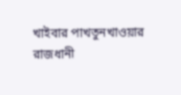খাইবার পাখতুনখাওয়ার রাজধানী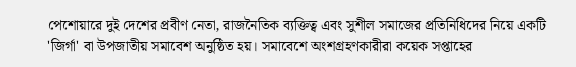পেশোয়ারে দুই দেশের প্রবীণ নেতা, রাজনৈতিক ব্যক্তিত্ব এবং সুশীল সমাজের প্রতিনিধিদের নিয়ে একটি 'জির্গা' বা উপজাতীয় সমাবেশ অনুষ্ঠিত হয়। সমাবেশে অংশগ্রহণকারীরা কয়েক সপ্তাহের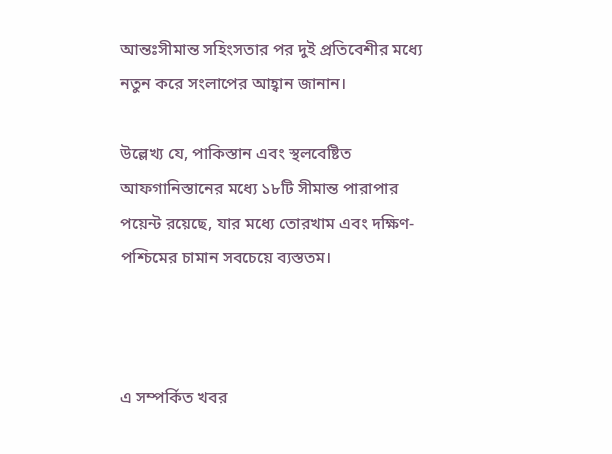আন্তঃসীমান্ত সহিংসতার পর দুই প্রতিবেশীর মধ্যে নতুন করে সংলাপের আহ্বান জানান।

উল্লেখ্য যে, পাকিস্তান এবং স্থলবেষ্টিত আফগানিস্তানের মধ্যে ১৮টি সীমান্ত পারাপার পয়েন্ট রয়েছে, যার মধ্যে তোরখাম এবং দক্ষিণ-পশ্চিমের চামান সবচেয়ে ব্যস্ততম।



এ সম্পর্কিত খবর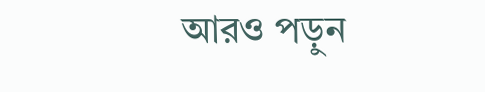আরও পড়ুন